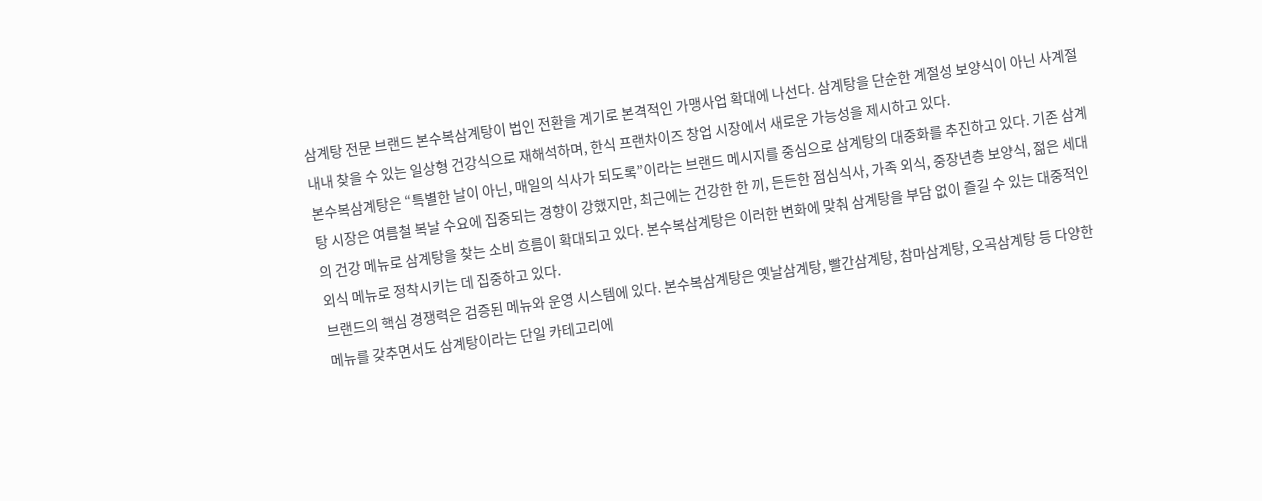삼계탕 전문 브랜드 본수복삼계탕이 법인 전환을 계기로 본격적인 가맹사업 확대에 나선다. 삼계탕을 단순한 계절성 보양식이 아닌 사계절 내내 찾을 수 있는 일상형 건강식으로 재해석하며, 한식 프랜차이즈 창업 시장에서 새로운 가능성을 제시하고 있다.
본수복삼계탕은 “특별한 날이 아닌, 매일의 식사가 되도록”이라는 브랜드 메시지를 중심으로 삼계탕의 대중화를 추진하고 있다. 기존 삼계탕 시장은 여름철 복날 수요에 집중되는 경향이 강했지만, 최근에는 건강한 한 끼, 든든한 점심식사, 가족 외식, 중장년층 보양식, 젊은 세대의 건강 메뉴로 삼계탕을 찾는 소비 흐름이 확대되고 있다. 본수복삼계탕은 이러한 변화에 맞춰 삼계탕을 부담 없이 즐길 수 있는 대중적인 외식 메뉴로 정착시키는 데 집중하고 있다.
브랜드의 핵심 경쟁력은 검증된 메뉴와 운영 시스템에 있다. 본수복삼계탕은 옛날삼계탕, 빨간삼계탕, 참마삼계탕, 오곡삼계탕 등 다양한 메뉴를 갖추면서도 삼계탕이라는 단일 카테고리에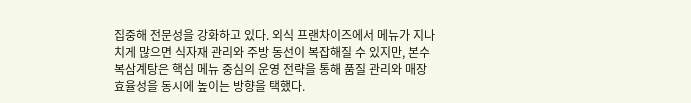집중해 전문성을 강화하고 있다. 외식 프랜차이즈에서 메뉴가 지나치게 많으면 식자재 관리와 주방 동선이 복잡해질 수 있지만, 본수복삼계탕은 핵심 메뉴 중심의 운영 전략을 통해 품질 관리와 매장 효율성을 동시에 높이는 방향을 택했다.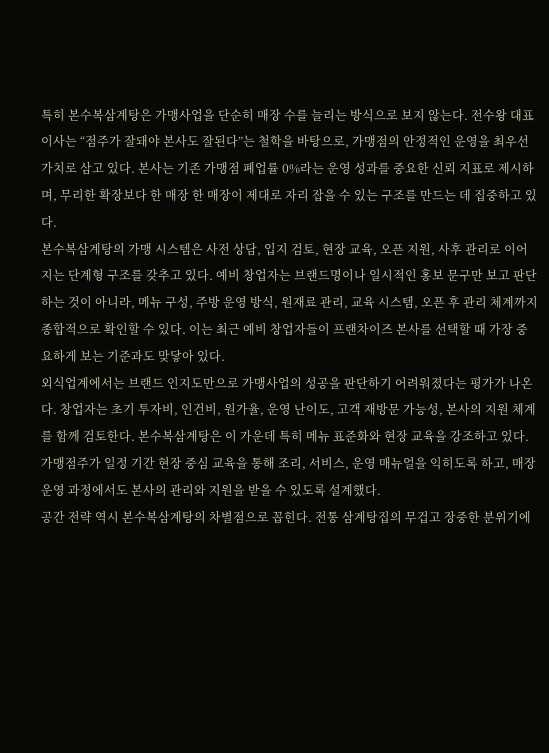특히 본수복삼계탕은 가맹사업을 단순히 매장 수를 늘리는 방식으로 보지 않는다. 전수왕 대표이사는 “점주가 잘돼야 본사도 잘된다”는 철학을 바탕으로, 가맹점의 안정적인 운영을 최우선 가치로 삼고 있다. 본사는 기존 가맹점 폐업률 0%라는 운영 성과를 중요한 신뢰 지표로 제시하며, 무리한 확장보다 한 매장 한 매장이 제대로 자리 잡을 수 있는 구조를 만드는 데 집중하고 있다.
본수복삼계탕의 가맹 시스템은 사전 상담, 입지 검토, 현장 교육, 오픈 지원, 사후 관리로 이어지는 단계형 구조를 갖추고 있다. 예비 창업자는 브랜드명이나 일시적인 홍보 문구만 보고 판단하는 것이 아니라, 메뉴 구성, 주방 운영 방식, 원재료 관리, 교육 시스템, 오픈 후 관리 체계까지 종합적으로 확인할 수 있다. 이는 최근 예비 창업자들이 프랜차이즈 본사를 선택할 때 가장 중요하게 보는 기준과도 맞닿아 있다.
외식업계에서는 브랜드 인지도만으로 가맹사업의 성공을 판단하기 어려워졌다는 평가가 나온다. 창업자는 초기 투자비, 인건비, 원가율, 운영 난이도, 고객 재방문 가능성, 본사의 지원 체계를 함께 검토한다. 본수복삼계탕은 이 가운데 특히 메뉴 표준화와 현장 교육을 강조하고 있다. 가맹점주가 일정 기간 현장 중심 교육을 통해 조리, 서비스, 운영 매뉴얼을 익히도록 하고, 매장 운영 과정에서도 본사의 관리와 지원을 받을 수 있도록 설계했다.
공간 전략 역시 본수복삼계탕의 차별점으로 꼽힌다. 전통 삼계탕집의 무겁고 장중한 분위기에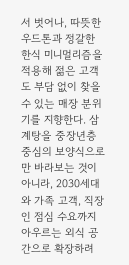서 벗어나, 따뜻한 우드톤과 정갈한 한식 미니멀리즘을 적용해 젊은 고객도 부담 없이 찾을 수 있는 매장 분위기를 지향한다. 삼계탕을 중장년층 중심의 보양식으로만 바라보는 것이 아니라, 2030세대와 가족 고객, 직장인 점심 수요까지 아우르는 외식 공간으로 확장하려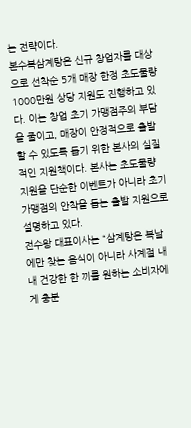는 전략이다.
본수복삼계탕은 신규 창업자를 대상으로 선착순 5개 매장 한정 초도물량 1000만원 상당 지원도 진행하고 있다. 이는 창업 초기 가맹점주의 부담을 줄이고, 매장이 안정적으로 출발할 수 있도록 돕기 위한 본사의 실질적인 지원책이다. 본사는 초도물량 지원을 단순한 이벤트가 아니라 초기 가맹점의 안착을 돕는 출발 지원으로 설명하고 있다.
전수왕 대표이사는 “삼계탕은 복날에만 찾는 음식이 아니라 사계절 내내 건강한 한 끼를 원하는 소비자에게 충분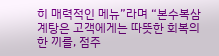히 매력적인 메뉴”라며 “본수복삼계탕은 고객에게는 따뜻한 회복의 한 끼를, 점주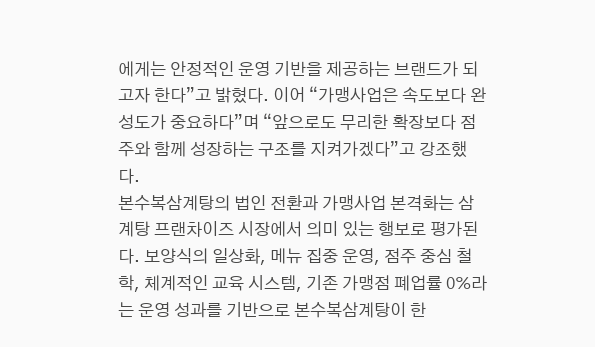에게는 안정적인 운영 기반을 제공하는 브랜드가 되고자 한다”고 밝혔다. 이어 “가맹사업은 속도보다 완성도가 중요하다”며 “앞으로도 무리한 확장보다 점주와 함께 성장하는 구조를 지켜가겠다”고 강조했다.
본수복삼계탕의 법인 전환과 가맹사업 본격화는 삼계탕 프랜차이즈 시장에서 의미 있는 행보로 평가된다. 보양식의 일상화, 메뉴 집중 운영, 점주 중심 철학, 체계적인 교육 시스템, 기존 가맹점 폐업률 0%라는 운영 성과를 기반으로 본수복삼계탕이 한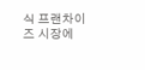식 프랜차이즈 시장에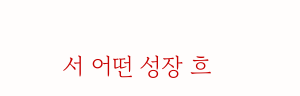서 어떤 성장 흐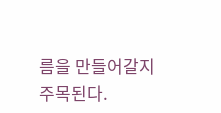름을 만들어갈지 주목된다.